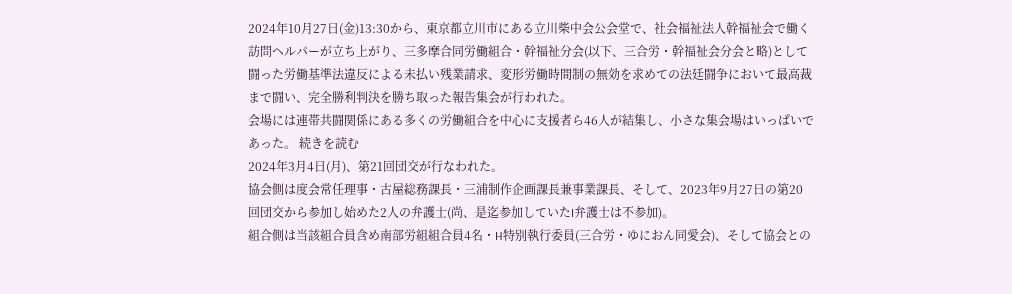2024年10月27日(金)13:30から、東京都立川市にある立川柴中会公会堂で、社会福祉法人幹福祉会で働く訪問ヘルパーが立ち上がり、三多摩合同労働組合・幹福祉分会(以下、三合労・幹福祉会分会と略)として闘った労働基準法違反による未払い残業請求、変形労働時間制の無効を求めての法廷闘争において最高裁まで闘い、完全勝利判決を勝ち取った報告集会が行われた。
会場には連帯共闘関係にある多くの労働組合を中心に支援者ら46人が結集し、小さな集会場はいっぱいであった。 続きを読む
2024年3月4日(月)、第21回団交が行なわれた。
協会側は度会常任理事・古屋総務課長・三浦制作企画課長兼事業課長、そして、2023年9月27日の第20回団交から参加し始めた2人の弁護士(尚、是迄参加していたI弁護士は不参加)。
組合側は当該組合員含め南部労組組合員4名・H特別執行委員(三合労・ゆにおん同愛会)、そして協会との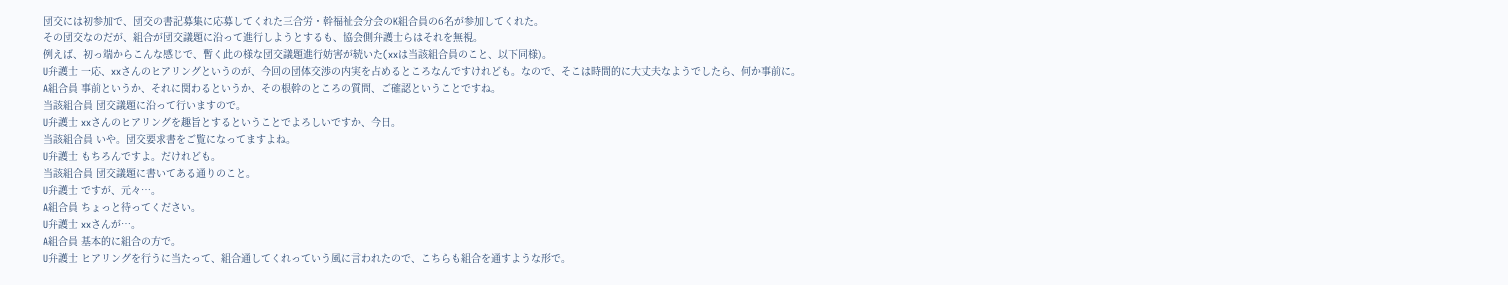団交には初参加で、団交の書記募集に応募してくれた三合労・幹福祉会分会のK組合員の6名が参加してくれた。
その団交なのだが、組合が団交議題に沿って進行しようとするも、協会側弁護士らはそれを無視。
例えば、初っ端からこんな感じで、暫く此の様な団交議題進行妨害が続いた(xxは当該組合員のこと、以下同様)。
U弁護士 一応、xxさんのヒアリングというのが、今回の団体交渉の内実を占めるところなんですけれども。なので、そこは時間的に大丈夫なようでしたら、何か事前に。
A組合員 事前というか、それに関わるというか、その根幹のところの質問、ご確認ということですね。
当該組合員 団交議題に沿って行いますので。
U弁護士 xxさんのヒアリングを趣旨とするということでよろしいですか、今日。
当該組合員 いや。団交要求書をご覧になってますよね。
U弁護士 もちろんですよ。だけれども。
当該組合員 団交議題に書いてある通りのこと。
U弁護士 ですが、元々…。
A組合員 ちょっと待ってください。
U弁護士 xxさんが…。
A組合員 基本的に組合の方で。
U弁護士 ヒアリングを行うに当たって、組合通してくれっていう風に言われたので、こちらも組合を通すような形で。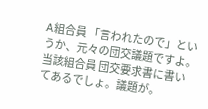A組合員 「言われたので」というか、元々の団交議題ですよ。
当該組合員 団交要求書に書いてあるでしょ。議題が。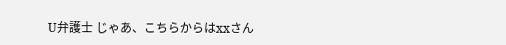U弁護士 じゃあ、こちらからはxxさん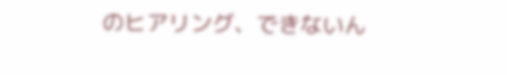のヒアリング、できないん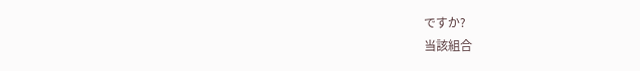ですか?
当該組合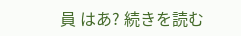員 はあ? 続きを読む